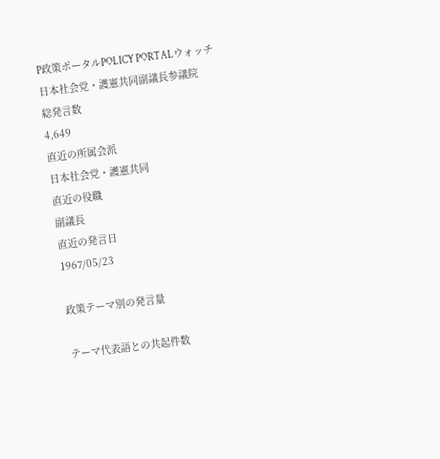P政策ポータルPOLICY PORTALウォッチ
日本社会党・護憲共同副議長参議院
総発言数
4,649
直近の所属会派
日本社会党・護憲共同
直近の役職
副議長
直近の発言日
1967/05/23

政策テーマ別の発言量

テーマ代表語との共起件数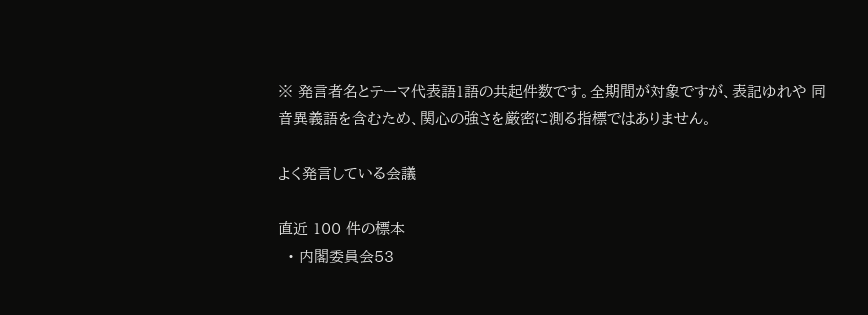※ 発言者名とテーマ代表語1語の共起件数です。全期間が対象ですが、表記ゆれや 同音異義語を含むため、関心の強さを厳密に測る指標ではありません。

よく発言している会議

直近 100 件の標本
  • 内閣委員会53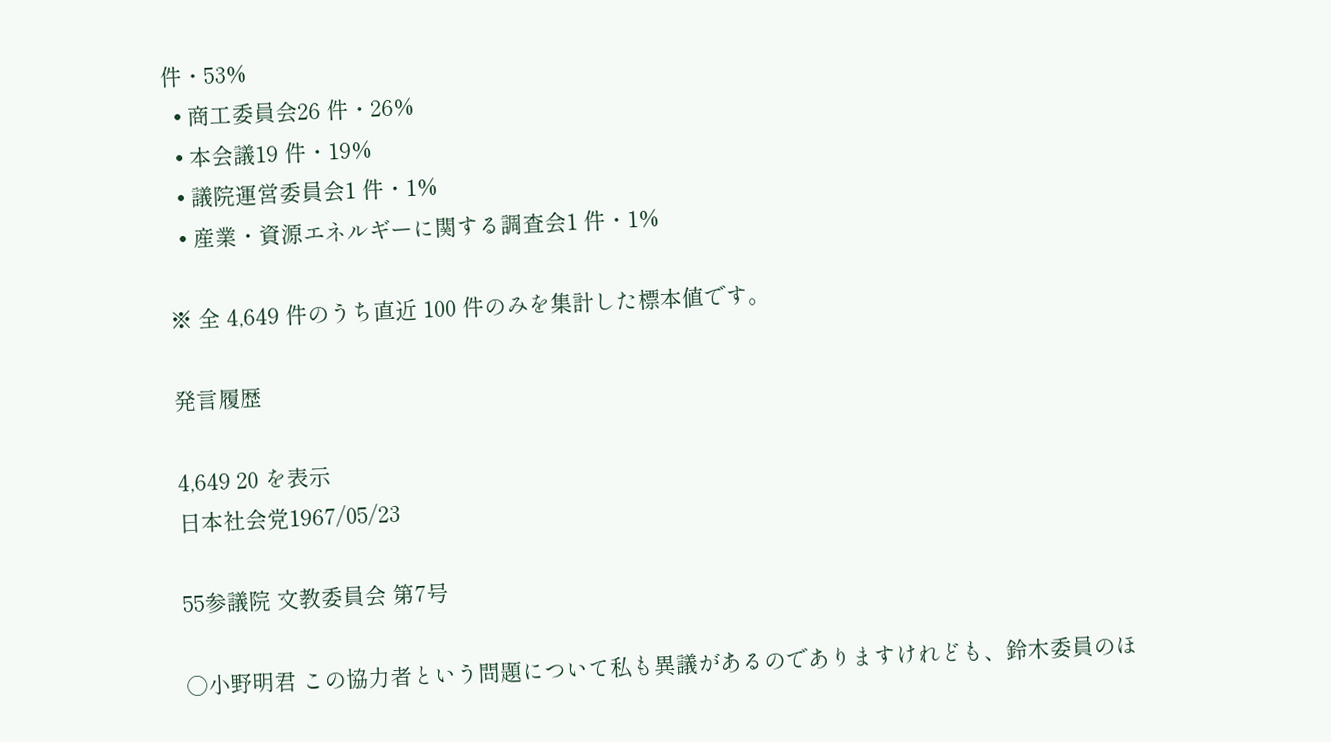件・53%
  • 商工委員会26 件・26%
  • 本会議19 件・19%
  • 議院運営委員会1 件・1%
  • 産業・資源エネルギーに関する調査会1 件・1%

※ 全 4,649 件のうち直近 100 件のみを集計した標本値です。

発言履歴

4,649 20 を表示
日本社会党1967/05/23

55参議院 文教委員会 第7号

○小野明君 この協力者という問題について私も異議があるのでありますけれども、鈴木委員のほ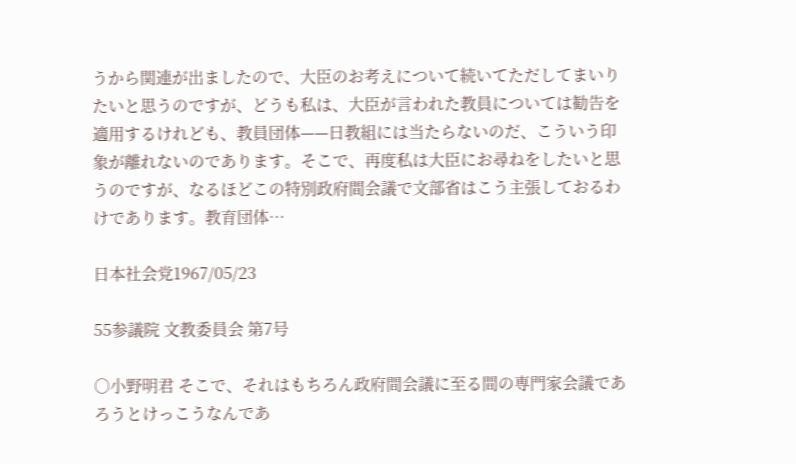うから関連が出ましたので、大臣のお考えについて続いてただしてまいりたいと思うのですが、どうも私は、大臣が言われた教員については勧告を適用するけれども、教員団体——日教組には当たらないのだ、こういう印象が離れないのであります。そこで、再度私は大臣にお尋ねをしたいと思うのですが、なるほどこの特別政府間会議で文部省はこう主張しておるわけであります。教育団体…

日本社会党1967/05/23

55参議院 文教委員会 第7号

○小野明君 そこで、それはもちろん政府間会議に至る間の専門家会議であろうとけっこうなんであ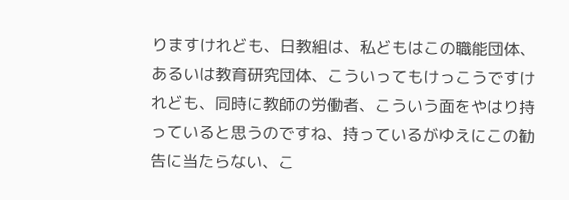りますけれども、日教組は、私どもはこの職能団体、あるいは教育研究団体、こういってもけっこうですけれども、同時に教師の労働者、こういう面をやはり持っていると思うのですね、持っているがゆえにこの勧告に当たらない、こ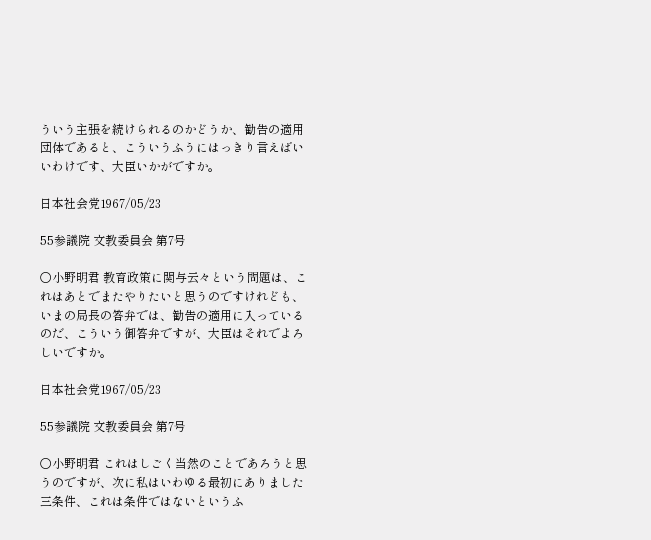ういう主張を続けられるのかどうか、勧告の適用団体であると、こういうふうにはっきり言えばいいわけです、大臣いかがですか。

日本社会党1967/05/23

55参議院 文教委員会 第7号

○小野明君 教育政策に関与云々という問題は、これはあとでまたやりたいと思うのですけれども、いまの局長の答弁では、勧告の適用に入っているのだ、こういう御答弁ですが、大臣はそれでよろしいですか。

日本社会党1967/05/23

55参議院 文教委員会 第7号

○小野明君 これはしごく当然のことであろうと思うのですが、次に私はいわゆる最初にありました三条件、これは条件ではないというふ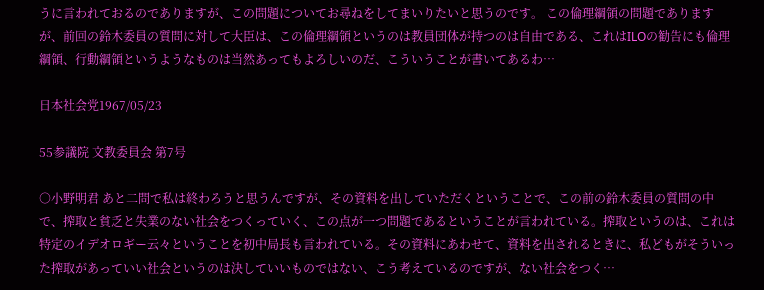うに言われておるのでありますが、この問題についてお尋ねをしてまいりたいと思うのです。 この倫理綱領の問題でありますが、前回の鈴木委員の質問に対して大臣は、この倫理綱領というのは教員団体が持つのは自由である、これはILOの勧告にも倫理綱領、行動綱領というようなものは当然あってもよろしいのだ、こういうことが書いてあるわ…

日本社会党1967/05/23

55参議院 文教委員会 第7号

○小野明君 あと二問で私は終わろうと思うんですが、その資料を出していただくということで、この前の鈴木委員の質問の中で、搾取と貧乏と失業のない社会をつくっていく、この点が一つ問題であるということが言われている。搾取というのは、これは特定のイデオロギー云々ということを初中局長も言われている。その資料にあわせて、資料を出されるときに、私どもがそういった搾取があっていい社会というのは決していいものではない、こう考えているのですが、ない社会をつく…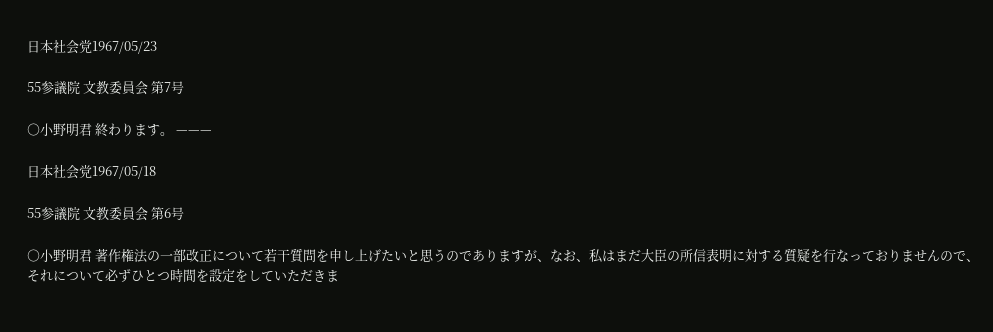日本社会党1967/05/23

55参議院 文教委員会 第7号

○小野明君 終わります。 ———

日本社会党1967/05/18

55参議院 文教委員会 第6号

○小野明君 著作権法の一部改正について若干質問を申し上げたいと思うのでありますが、なお、私はまだ大臣の所信表明に対する質疑を行なっておりませんので、それについて必ずひとつ時間を設定をしていただきま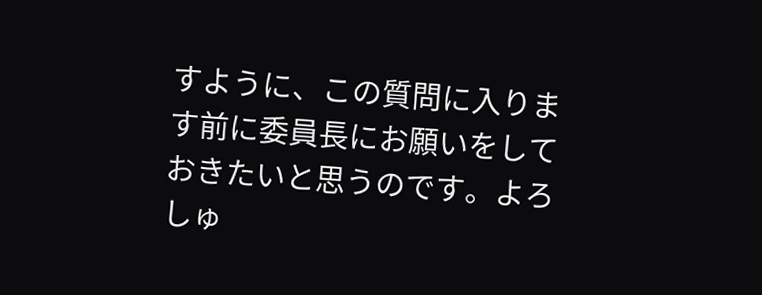すように、この質問に入ります前に委員長にお願いをしておきたいと思うのです。よろしゅ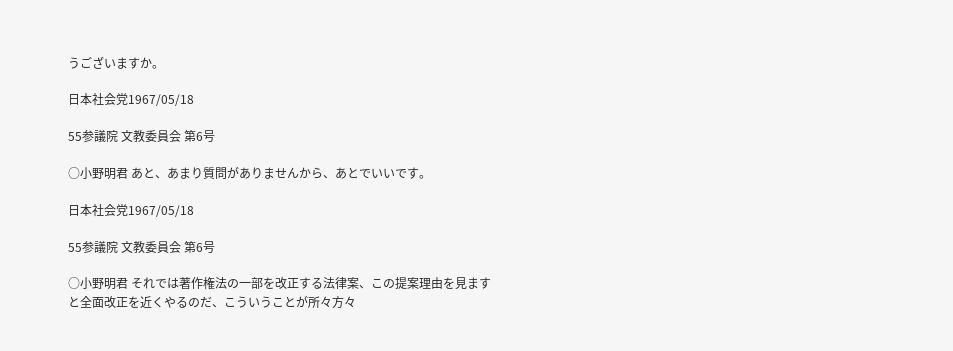うございますか。

日本社会党1967/05/18

55参議院 文教委員会 第6号

○小野明君 あと、あまり質問がありませんから、あとでいいです。

日本社会党1967/05/18

55参議院 文教委員会 第6号

○小野明君 それでは著作権法の一部を改正する法律案、この提案理由を見ますと全面改正を近くやるのだ、こういうことが所々方々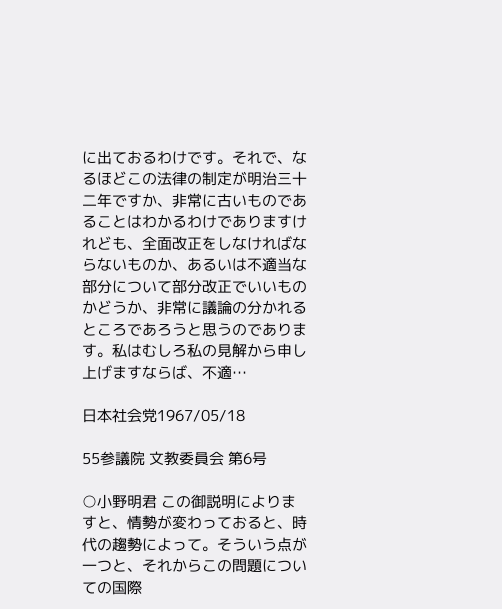に出ておるわけです。それで、なるほどこの法律の制定が明治三十二年ですか、非常に古いものであることはわかるわけでありますけれども、全面改正をしなければならないものか、あるいは不適当な部分について部分改正でいいものかどうか、非常に議論の分かれるところであろうと思うのであります。私はむしろ私の見解から申し上げますならば、不適…

日本社会党1967/05/18

55参議院 文教委員会 第6号

○小野明君 この御説明によりますと、情勢が変わっておると、時代の趨勢によって。そういう点が一つと、それからこの問題についての国際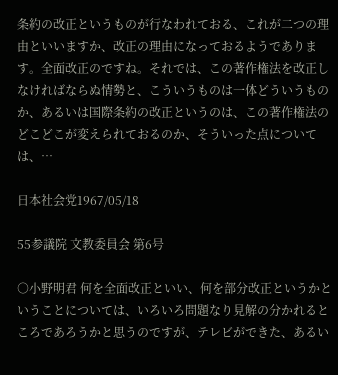条約の改正というものが行なわれておる、これが二つの理由といいますか、改正の理由になっておるようであります。全面改正のですね。それでは、この著作権法を改正しなければならぬ情勢と、こういうものは一体どういうものか、あるいは国際条約の改正というのは、この著作権法のどこどこが変えられておるのか、そういった点については、…

日本社会党1967/05/18

55参議院 文教委員会 第6号

○小野明君 何を全面改正といい、何を部分改正というかということについては、いろいろ問題なり見解の分かれるところであろうかと思うのですが、テレビができた、あるい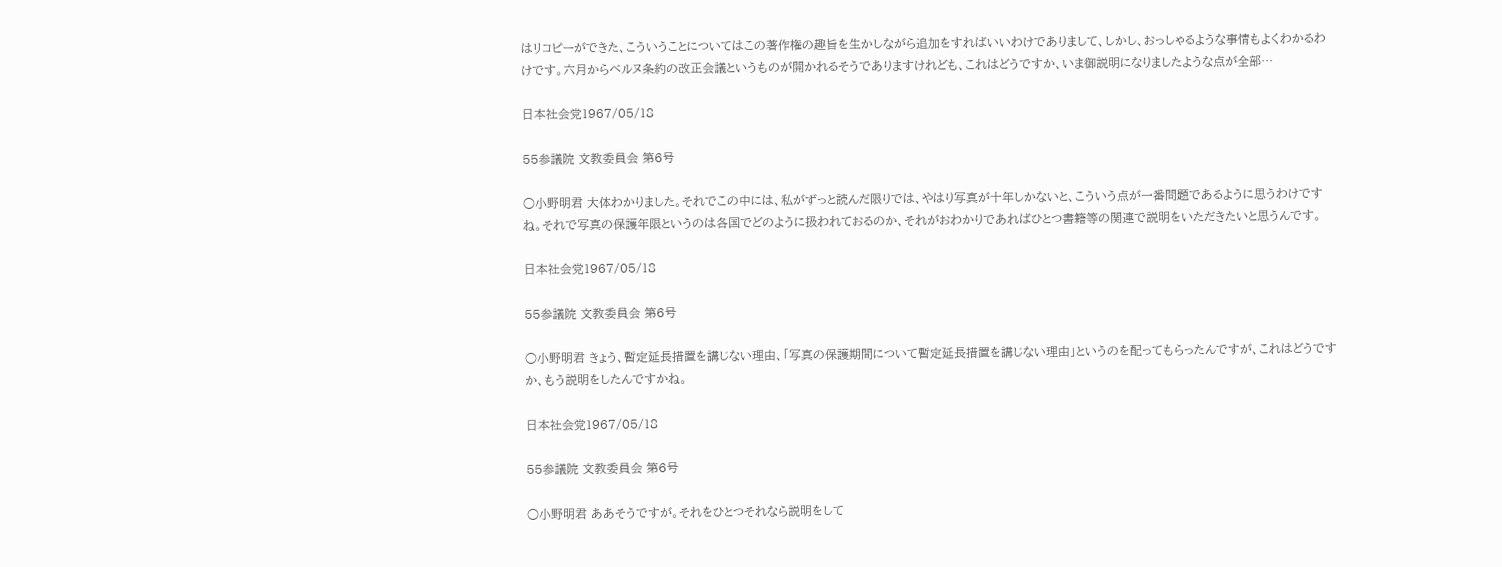はリコピーができた、こういうことについてはこの著作権の趣旨を生かしながら追加をすればいいわけでありまして、しかし、おっしゃるような事情もよくわかるわけです。六月からベルヌ条約の改正会議というものが開かれるそうでありますけれども、これはどうですか、いま御説明になりましたような点が全部…

日本社会党1967/05/18

55参議院 文教委員会 第6号

○小野明君 大体わかりました。それでこの中には、私がずっと読んだ限りでは、やはり写真が十年しかないと、こういう点が一番問題であるように思うわけですね。それで写真の保護年限というのは各国でどのように扱われておるのか、それがおわかりであればひとつ書籍等の関連で説明をいただきたいと思うんです。

日本社会党1967/05/18

55参議院 文教委員会 第6号

○小野明君 きょう、暫定延長措置を講じない理由、「写真の保護期間について暫定延長措置を講じない理由」というのを配ってもらったんですが、これはどうですか、もう説明をしたんですかね。

日本社会党1967/05/18

55参議院 文教委員会 第6号

○小野明君 ああそうですが。それをひとつそれなら説明をして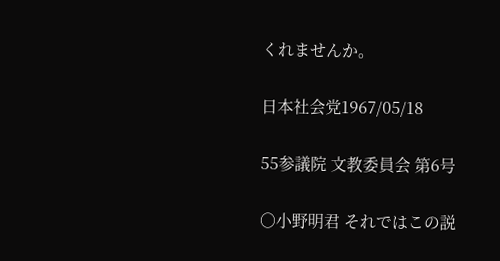くれませんか。

日本社会党1967/05/18

55参議院 文教委員会 第6号

○小野明君 それではこの説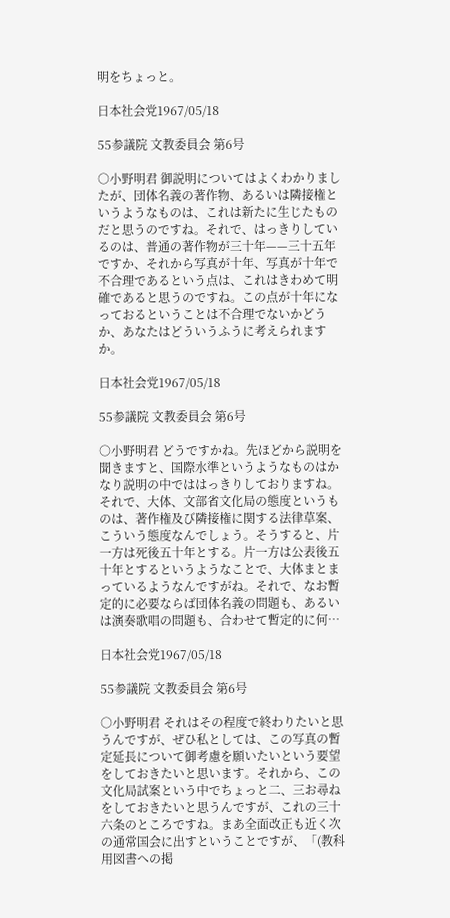明をちょっと。

日本社会党1967/05/18

55参議院 文教委員会 第6号

○小野明君 御説明についてはよくわかりましたが、団体名義の著作物、あるいは隣接権というようなものは、これは新たに生じたものだと思うのですね。それで、はっきりしているのは、普通の著作物が三十年——三十五年ですか、それから写真が十年、写真が十年で不合理であるという点は、これはきわめて明確であると思うのですね。この点が十年になっておるということは不合理でないかどうか、あなたはどういうふうに考えられますか。

日本社会党1967/05/18

55参議院 文教委員会 第6号

○小野明君 どうですかね。先ほどから説明を聞きますと、国際水準というようなものはかなり説明の中でははっきりしておりますね。それで、大体、文部省文化局の態度というものは、著作権及び隣接権に関する法律草案、こういう態度なんでしょう。そうすると、片一方は死後五十年とする。片一方は公表後五十年とするというようなことで、大体まとまっているようなんですがね。それで、なお暫定的に必要ならば団体名義の問題も、あるいは演奏歌唱の問題も、合わせて暫定的に何…

日本社会党1967/05/18

55参議院 文教委員会 第6号

○小野明君 それはその程度で終わりたいと思うんですが、ぜひ私としては、この写真の暫定延長について御考慮を願いたいという要望をしておきたいと思います。それから、この文化局試案という中でちょっと二、三お尋ねをしておきたいと思うんですが、これの三十六条のところですね。まあ全面改正も近く次の通常国会に出すということですが、「(教科用図書への掲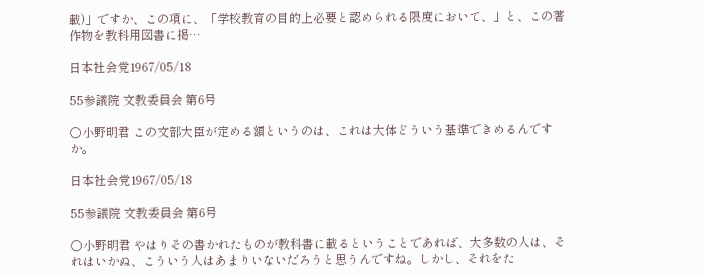載)」ですか、この項に、「学校教育の目的上必要と認められる限度において、」と、この著作物を教科用図書に掲…

日本社会党1967/05/18

55参議院 文教委員会 第6号

○小野明君 この文部大臣が定める額というのは、これは大体どういう基準できめるんですか。

日本社会党1967/05/18

55参議院 文教委員会 第6号

○小野明君 やはりその書かれたものが教科書に載るということであれば、大多数の人は、それはいかぬ、こういう人はあまりいないだろうと思うんですね。しかし、それをた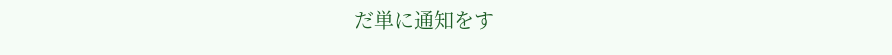だ単に通知をす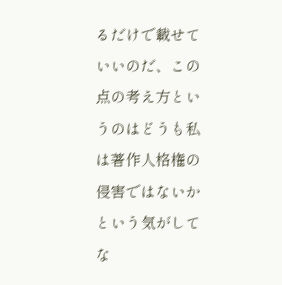るだけで載せていいのだ、この点の考え方というのはどうも私は著作人格権の侵害ではないかという気がしてな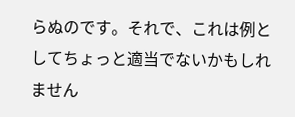らぬのです。それで、これは例としてちょっと適当でないかもしれません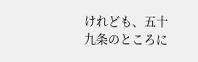けれども、五十九条のところに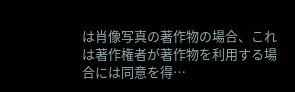は肖像写真の著作物の場合、これは著作権者が著作物を利用する場合には同意を得…